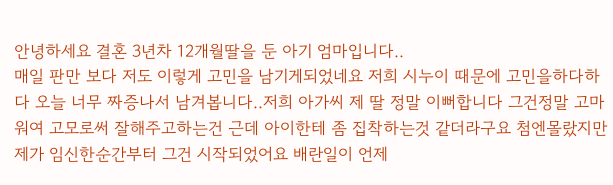안녕하세요 결혼 3년차 12개월딸을 둔 아기 엄마입니다..
매일 판만 보다 저도 이렇게 고민을 남기게되었네요 저희 시누이 때문에 고민을하다하다 오늘 너무 짜증나서 남겨봅니다..저희 아가씨 제 딸 정말 이뻐합니다 그건정말 고마워여 고모로써 잘해주고하는건 근데 아이한테 좀 집착하는것 같더라구요 첨엔몰랐지만 제가 임신한순간부터 그건 시작되었어요 배란일이 언제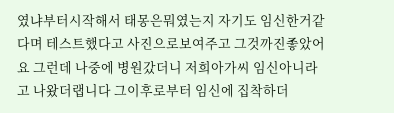였냐부터시작해서 태몽은뭐였는지 자기도 임신한거같다며 테스트했다고 사진으로보여주고 그것까진좋았어요 그런데 나중에 병원갔더니 저희아가씨 임신아니라고 나왔더랩니다 그이후로부터 임신에 집착하더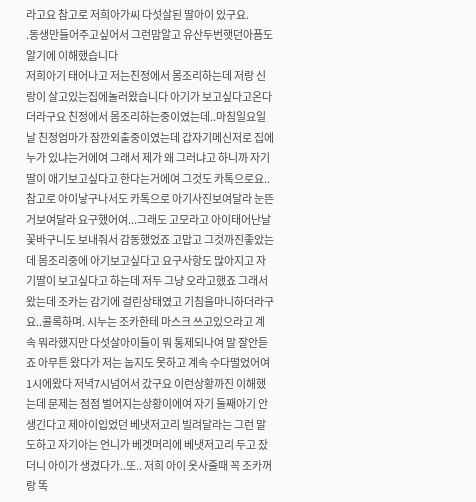라고요 참고로 저희아가씨 다섯살된 딸아이 있구요.
.동생만들어주고싶어서 그런맘알고 유산두번햇던아픔도 알기에 이해했습니다
저희아기 태어나고 저는친정에서 몸조리하는데 저랑 신랑이 살고있는집에놀러왔습니다 아기가 보고싶다고온다더라구요 친정에서 몸조리하는중이였는데..마침일요일날 친정엄마가 잠깐외출중이였는데 갑자기메신저로 집에 누가 있냐는거에여 그래서 제가 왜 그러냐고 하니까 자기딸이 애기보고싶다고 한다는거에여 그것도 카톡으로요..참고로 아이낳구나서도 카톡으로 아기사진보여달라 눈뜬거보여달라 요구했어여...그래도 고모라고 아이태어난날 꽃바구니도 보내줘서 감동했었죠 고맙고 그것까진좋았는데 몸조리중에 아기보고싶다고 요구사항도 많아지고 자기딸이 보고싶다고 하는데 저두 그냥 오라고했죠 그래서 왔는데 조카는 감기에 걸린상태였고 기침을마니하더라구요..콜록하며. 시누는 조카한테 마스크 쓰고있으라고 계속 뭐라했지만 다섯살아이들이 뭐 통제되나여 말 잘안듣죠 아무튼 왔다가 저는 눕지도 못하고 계속 수다떨었어여 1시에왔다 저녁7시넘어서 갔구요 이런상황까진 이해했는데 문제는 점점 벌어지는상황이에여 자기 둘째아기 안생긴다고 제아이입었던 베냇저고리 빌려달라는 그런 말도하고 자기아는 언니가 베겟머리에 베냇저고리 두고 잤더니 아이가 생겼다가..또.. 저희 아이 옷사줄때 꼭 조카꺼랑 똑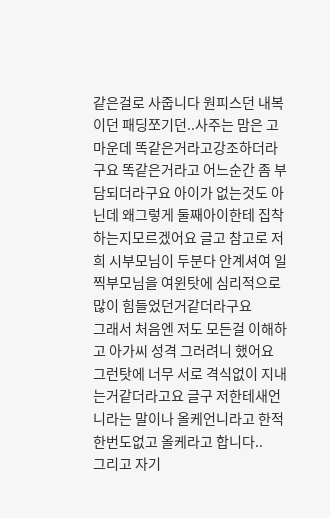같은걸로 사줍니다 원피스던 내복이던 패딩쪼기던..사주는 맘은 고마운데 똑같은거라고강조하더라구요 똑같은거라고 어느순간 좀 부담되더라구요 아이가 없는것도 아닌데 왜그렇게 둘째아이한테 집착하는지모르겠어요 글고 참고로 저희 시부모님이 두분다 안계셔여 일찍부모님을 여윈탓에 심리적으로 많이 힘들었던거같더라구요
그래서 처음엔 저도 모든걸 이해하고 아가씨 성격 그러려니 했어요 그런탓에 너무 서로 격식없이 지내는거같더라고요 글구 저한테새언니라는 말이나 올케언니라고 한적 한번도없고 올케라고 합니다..
그리고 자기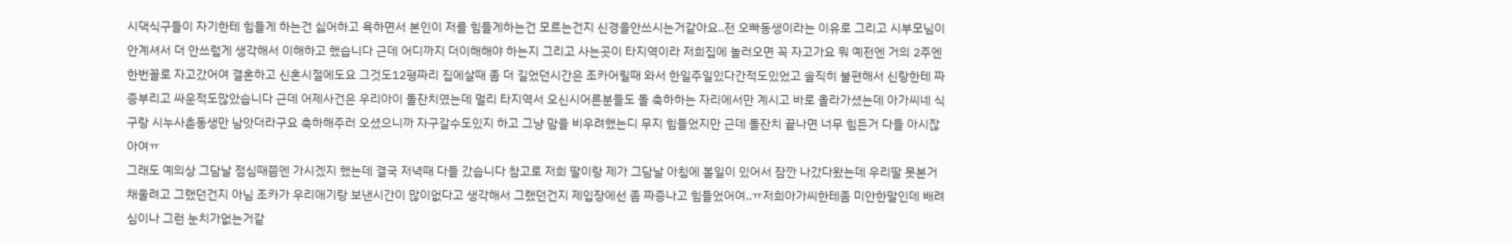시댁식구들이 자기한테 힘들게 하는건 싫어하고 욕하면서 본인이 저를 힘들게하는건 모르는건지 신경을안쓰시는거같아요..전 오빠동생이라는 이유로 그리고 시부모님이 안계셔서 더 안쓰럽게 생각해서 이해하고 했습니다 근데 어디까지 더이해해야 하는지 그리고 사는곳이 타지역이라 저희집에 놀러오면 꼭 자고가요 뭐 예전엔 거의 2주엔한번꼴로 자고갔어여 결혼하고 신혼시절에도요 그것도12평짜리 집에살때 좀 더 길었던시간은 조카어릴때 와서 한일주일있다간적도있었고 솔직히 불편해서 신랑한테 짜증부리고 싸운적도많았습니다 근데 어제사건은 우리아이 돌잔치였는데 멀리 타지역서 오신시어른분들도 돌 축하하는 자리에서만 계시고 바로 올라가셨는데 아가씨네 식구랑 시누사촌동생만 남앗더라구요 축하해주러 오셨으니까 자구갈수도있지 하고 그냥 맘을 비우려했는디 무지 힘들었지만 근데 돌잔치 끝나면 너무 힘든거 다들 아시잖아여ㅠ
그래도 예의상 그담날 점심때쯤엔 가시겠지 했는데 결국 저녁때 다들 갔습니다 참고로 저희 딸이랑 제가 그담날 아침에 볼일이 있어서 잠깐 나갔다왔는데 우리딸 못본거 채울려고 그랬던건지 아님 조카가 우리애기랑 보낸시간이 많이없다고 생각해서 그랬던건지 제입장에선 좀 짜증나고 힘들었어여..ㅠ저희아가씨한테좀 미안한말인데 배려심이나 그런 눈치가없는거같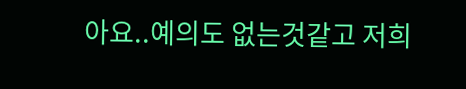아요..예의도 없는것같고 저희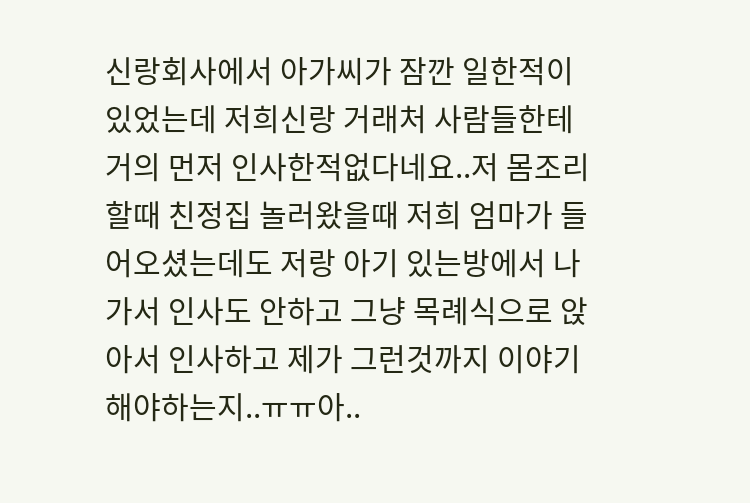신랑회사에서 아가씨가 잠깐 일한적이 있었는데 저희신랑 거래처 사람들한테 거의 먼저 인사한적없다네요..저 몸조리할때 친정집 놀러왔을때 저희 엄마가 들어오셨는데도 저랑 아기 있는방에서 나가서 인사도 안하고 그냥 목례식으로 앉아서 인사하고 제가 그런것까지 이야기해야하는지..ㅠㅠ아..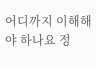어디까지 이해해야 하나요 정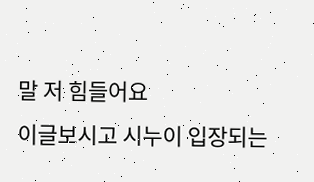말 저 힘들어요
이글보시고 시누이 입장되는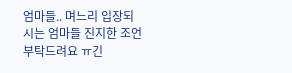엄마들.. 며느리 입장되시는 엄마들 진지한 조언 부탁드려요 ㅠ긴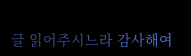글 읽어주시느라 감사해여